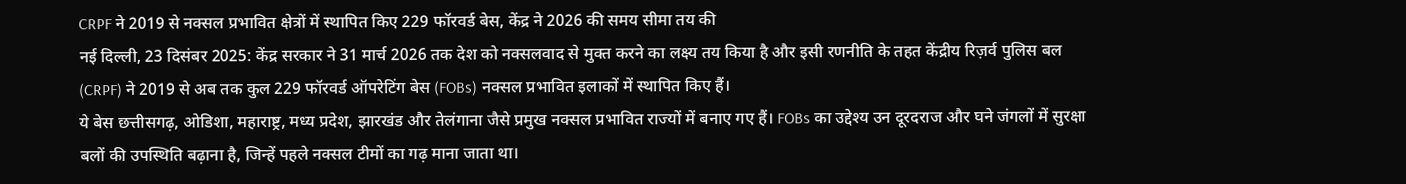CRPF ने 2019 से नक्सल प्रभावित क्षेत्रों में स्थापित किए 229 फॉरवर्ड बेस, केंद्र ने 2026 की समय सीमा तय की
नई दिल्ली, 23 दिसंबर 2025: केंद्र सरकार ने 31 मार्च 2026 तक देश को नक्सलवाद से मुक्त करने का लक्ष्य तय किया है और इसी रणनीति के तहत केंद्रीय रिज़र्व पुलिस बल (CRPF) ने 2019 से अब तक कुल 229 फॉरवर्ड ऑपरेटिंग बेस (FOBs) नक्सल प्रभावित इलाकों में स्थापित किए हैं।
ये बेस छत्तीसगढ़, ओडिशा, महाराष्ट्र, मध्य प्रदेश, झारखंड और तेलंगाना जैसे प्रमुख नक्सल प्रभावित राज्यों में बनाए गए हैं। FOBs का उद्देश्य उन दूरदराज और घने जंगलों में सुरक्षा बलों की उपस्थिति बढ़ाना है, जिन्हें पहले नक्सल टीमों का गढ़ माना जाता था।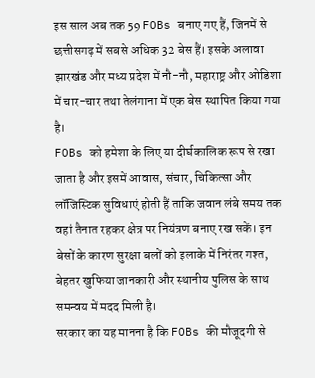इस साल अब तक 59 FOBs बनाए गए हैं, जिनमें से छत्तीसगढ़ में सबसे अधिक 32 बेस हैं। इसके अलावा झारखंड और मध्य प्रदेश में नौ-नौ, महाराष्ट्र और ओडिशा में चार-चार तथा तेलंगाना में एक बेस स्थापित किया गया है।
FOBs को हमेशा के लिए या दीर्घकालिक रूप से रखा जाता है और इसमें आवास, संचार, चिकित्सा और लॉजिस्टिक सुविधाएं होती हैं ताकि जवान लंबे समय तक वहां तैनात रहकर क्षेत्र पर नियंत्रण बनाए रख सकें। इन बेसों के कारण सुरक्षा बलों को इलाके में निरंतर गश्त, बेहतर खुफिया जानकारी और स्थानीय पुलिस के साथ समन्वय में मदद मिली है।
सरकार का यह मानना है कि FOBs की मौजूदगी से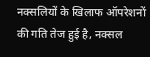नक्सलियों के खिलाफ ऑपरेशनों की गति तेज हुई है, नक्सल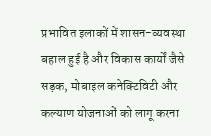प्रभावित इलाकों में शासन-व्यवस्था बहाल हुई है और विकास कार्यों जैसे सड़क, मोबाइल कनेक्टिविटी और कल्याण योजनाओं को लागू करना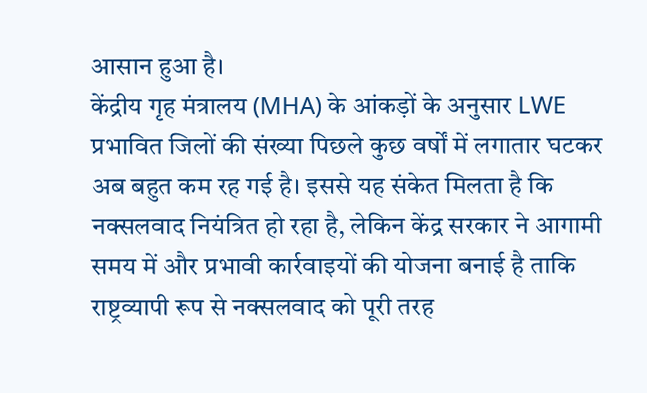आसान हुआ है।
केंद्रीय गृह मंत्रालय (MHA) के आंकड़ों के अनुसार LWE प्रभावित जिलों की संख्या पिछले कुछ वर्षों में लगातार घटकर अब बहुत कम रह गई है। इससे यह संकेत मिलता है कि नक्सलवाद नियंत्रित हो रहा है, लेकिन केंद्र सरकार ने आगामी समय में और प्रभावी कार्रवाइयों की योजना बनाई है ताकि राष्ट्रव्यापी रूप से नक्सलवाद को पूरी तरह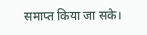समाप्त किया जा सके।